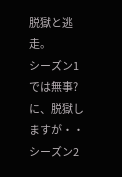脱獄と逃走。
シーズン1では無事?に、脱獄しますが・・ シーズン2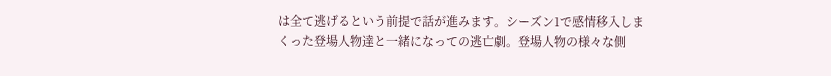は全て逃げるという前提で話が進みます。シーズン1で感情移入しまくった登場人物達と一緒になっての逃亡劇。登場人物の様々な側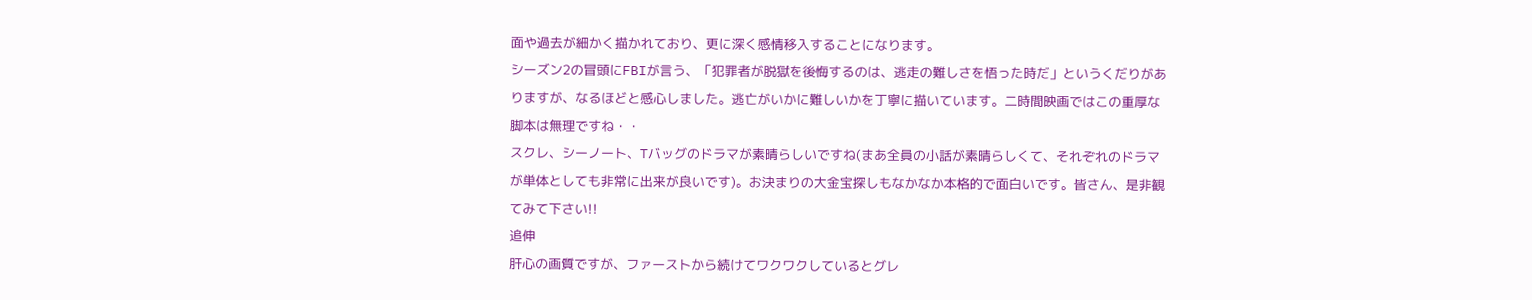面や過去が細かく描かれており、更に深く感情移入することになります。
シーズン2の冒頭にFBIが言う、「犯罪者が脱獄を後悔するのは、逃走の難しさを悟った時だ」というくだりがありますが、なるほどと感心しました。逃亡がいかに難しいかを丁寧に描いています。二時間映画ではこの重厚な脚本は無理ですね・・
スクレ、シーノート、Tバッグのドラマが素晴らしいですね(まあ全員の小話が素晴らしくて、それぞれのドラマが単体としても非常に出来が良いです)。お決まりの大金宝探しもなかなか本格的で面白いです。皆さん、是非観てみて下さい!!
追伸
肝心の画質ですが、ファーストから続けてワクワクしているとグレ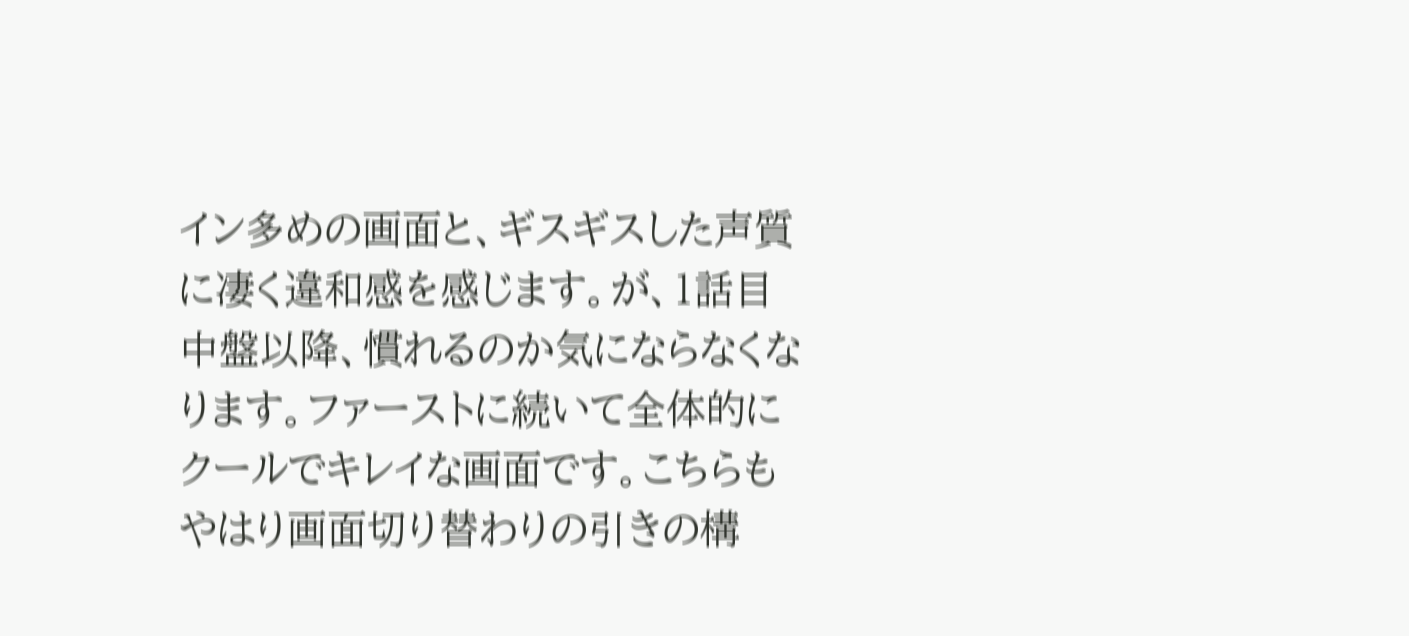イン多めの画面と、ギスギスした声質に凄く違和感を感じます。が、1話目中盤以降、慣れるのか気にならなくなります。ファーストに続いて全体的にクールでキレイな画面です。こちらもやはり画面切り替わりの引きの構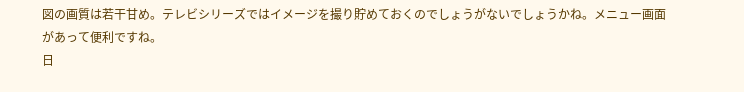図の画質は若干甘め。テレビシリーズではイメージを撮り貯めておくのでしょうがないでしょうかね。メニュー画面があって便利ですね。
日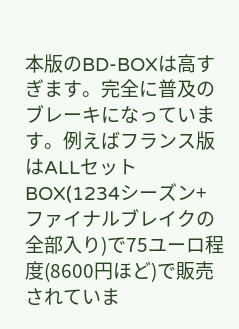本版のBD-BOXは高すぎます。完全に普及のブレーキになっています。例えばフランス版はALLセットBOX(1234シーズン+ファイナルブレイクの全部入り)で75ユーロ程度(8600円ほど)で販売されていま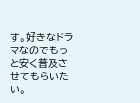す。好きなドラマなのでもっと安く普及させてもらいたい。